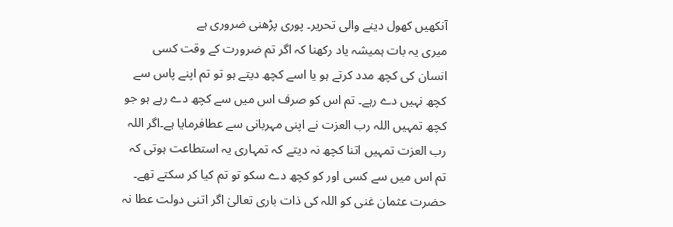آنکھیں کھول دینے والی تحریر۔ پوری پڑھنی ضروری ہے
میری یہ بات ہمیشہ یاد رکھنا کہ اگر تم ضرورت کے وقت کسی انسان کی کچھ مدد کرتے ہو یا اسے کچھ دیتے ہو تو تم اپنے پاس سے کچھ نہیں دے رہے۔ تم اس کو صرف اس میں سے کچھ دے رہے ہو جو کچھ تمہیں اللہ رب العزت نے اپنی مہربانی سے عطافرمایا ہے۔اگر اللہ رب العزت تمہیں اتنا کچھ نہ دیتے کہ تمہاری یہ استطاعت ہوتی کہ تم اس میں سے کسی اور کو کچھ دے سکو تو تم کیا کر سکتے تھے۔ حضرت عثمان غنی کو اللہ کی ذات باری تعالیٰ اگر اتنی دولت عطا نہ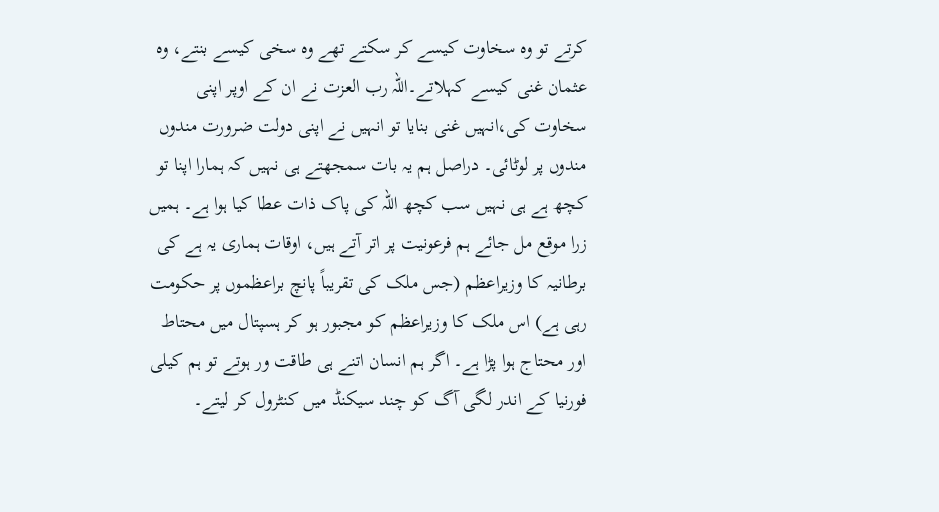کرتے تو وہ سخاوت کیسے کر سکتے تھے وہ سخی کیسے بنتے، وہ عثمان غنی کیسے کہلاتے۔اللہ رب العزت نے ان کے اوپر اپنی سخاوت کی،انہیں غنی بنایا تو انہیں نے اپنی دولت ضرورت مندوں مندوں پر لوٹائی۔ دراصل ہم یہ بات سمجھتے ہی نہیں کہ ہمارا اپنا تو کچھ ہے ہی نہیں سب کچھ اللہ کی پاک ذات عطا کیا ہوا ہے۔ ہمیں زرا موقع مل جائے ہم فرعونیت پر اتر آتے ہیں، اوقات ہماری یہ ہے کی برطانیہ کا وزیراعظم (جس ملک کی تقریباً پانچ براعظموں پر حکومت رہی ہے) اس ملک کا وزیراعظم کو مجبور ہو کر ہسپتال میں محتاط اور محتاج ہوا پڑا ہے۔ اگر ہم انسان اتنے ہی طاقت ور ہوتے تو ہم کیلی فورنیا کے اندر لگی آگ کو چند سیکنڈ میں کنٹرول کر لیتے۔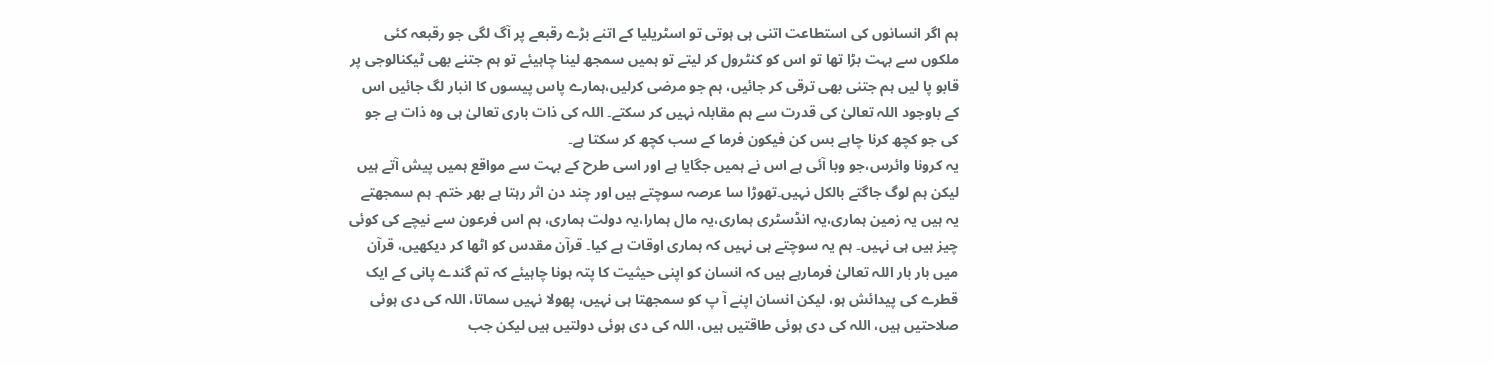ہم اگر انسانوں کی استطاعت اتنی ہی ہوتی تو اسٹریلیا کے اتنے بڑے رقبعے پر آگ لگی جو رقبعہ کئی ملکوں سے بہت بڑا تھا تو اس کو کنٹرول کر لیتے تو ہمیں سمجھ لینا چاہیئے تو ہم جتنے بھی ٹیکنالوجی پر قابو پا لیں ہم جتنی بھی ترقی کر جائیں، ہم جو مرضی کرلیں،ہمارے پاس پیسوں کا انبار لگ جائیں اس کے باوجود اللہ تعالیٰ کی قدرت سے ہم مقابلہ نہیں کر سکتے۔ اللہ کی ذات باری تعالیٰ ہی وہ ذات ہے جو کی جو کچھ کرنا چاہے بس کن فیکون فرما کے سب کچھ کر سکتا ہے۔
یہ کرونا وائرس،جو وبا آئی ہے اس نے ہمیں جگایا ہے اور اسی طرح کے بہت سے مواقع ہمیں پیش آتے ہیں لیکن ہم لوگ جاگتے بالکل نہیں۔تھوڑا سا عرصہ سوچتے ہیں اور چند دن اثر رہتا ہے بھر ختم۔ ہم سمجھتے یہ ہیں یہ زمین ہماری،یہ انڈسٹری ہماری،یہ مال ہمارا،یہ دولت ہماری، ہم اس فرعون سے نیچے کی کوئی چیز ہیں ہی نہیں۔ ہم یہ سوچتے ہی نہیں کہ ہماری اوقات ہے کیا۔ قرآن مقدس کو اٹھا کر دیکھیں، قرآن میں بار بار اللہ تعالیٰ فرمارہے ہیں کہ انسان کو اپنی حیثیت کا پتہ ہونا چاہیئے کہ تم گندے پانی کے ایک قطرے کی پیدائش ہو، لیکن انسان اپنے آ پ کو سمجھتا ہی نہیں، پھولا نہیں سماتا، اللہ کی دی ہوئی صلاحتیں ہیں، اللہ کی دی ہوئی طاقتیں ہیں، اللہ کی دی ہوئی دولتیں ہیں لیکن جب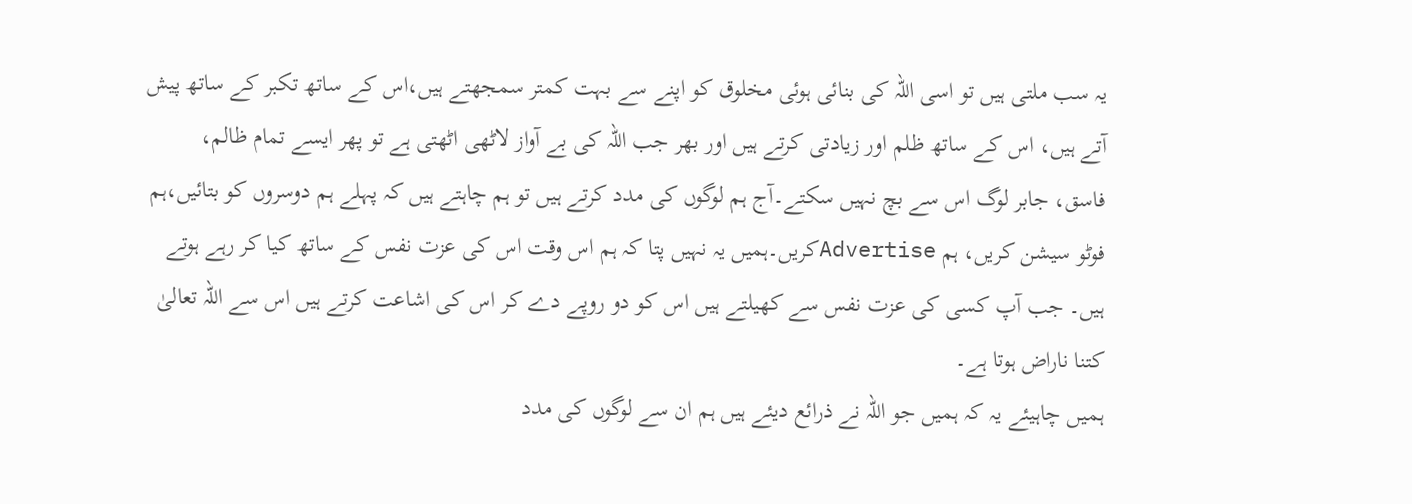یہ سب ملتی ہیں تو اسی اللہ کی بنائی ہوئی مخلوق کو اپنے سے بہت کمتر سمجھتے ہیں،اس کے ساتھ تکبر کے ساتھ پیش آتے ہیں، اس کے ساتھ ظلم اور زیادتی کرتے ہیں اور بھر جب اللہ کی بے آواز لاٹھی اٹھتی ہے تو پھر ایسے تمام ظالم، فاسق، جابر لوگ اس سے بچ نہیں سکتے۔آج ہم لوگوں کی مدد کرتے ہیں تو ہم چاہتے ہیں کہ پہلے ہم دوسروں کو بتائیں،ہم فوٹو سیشن کریں، ہم Advertiseکریں۔ہمیں یہ نہیں پتا کہ ہم اس وقت اس کی عزت نفس کے ساتھ کیا کر رہے ہوتے ہیں۔ جب آپ کسی کی عزت نفس سے کھیلتے ہیں اس کو دو روپے دے کر اس کی اشاعت کرتے ہیں اس سے اللہ تعالیٰ کتنا ناراض ہوتا ہے۔
ہمیں چاہیئے یہ کہ ہمیں جو اللہ نے ذرائع دیئے ہیں ہم ان سے لوگوں کی مدد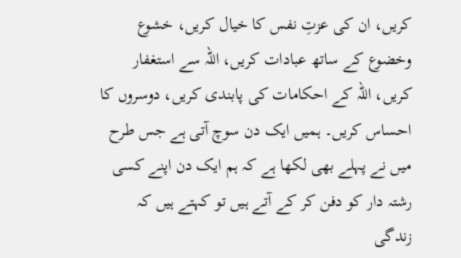کریں، ان کی عزتِ نفس کا خیال کریں، خشوع وخضوع کے ساتھ عبادات کریں، اللہ سے استغفار کریں، اللہ کے احکامات کی پابندی کریں، دوسروں کا احساس کریں۔ ہمیں ایک دن سوچ آتی ہے جس طرح میں نے پہلے بھی لکھا ہے کہ ہم ایک دن اپنے کسی رشتہ دار کو دفن کر کے آتے ہیں تو کہتے ہیں کہ زندگی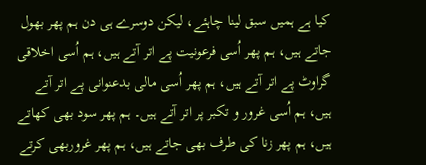کیا ہے ہمیں سبق لینا چاہئے، لیکن دوسرے ہی دن ہم پھر بھول جاتے ہیں، ہم پھر اُسی فرعونیت پے اتر آتے ہیں، ہم اُسی اخلاقی گراوٹ پے اتر آتے ہیں، ہم پھر اُسی مالی بدعنوانی پے اتر آتے ہیں، ہم اُسی غرور و تکبر پر اتر آتے ہیں۔ ہم پھر سود بھی کھاتے ہیں، ہم پھر زنا کی طرف بھی جاتے ہیں، ہم پھر غروربھی کرتے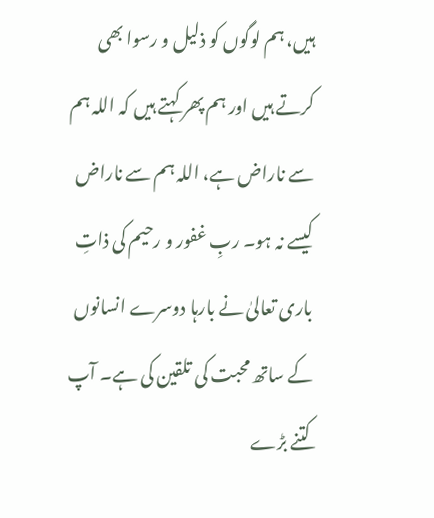ہیں، ہم لوگوں کو ذلیل و رسوا بھی کرتے ہیں اور ہم پھر کہتے ہیں کہ اللہ ہم سے ناراض ہے، اللہ ہم سے ناراض کیسے نہ ہو۔ ربِ غفور و رحیم کی ذاتِ باری تعالیٰ نے بارہا دوسرے انسانوں کے ساتھ محبت کی تلقین کی ہے۔ آپ کتنے بڑے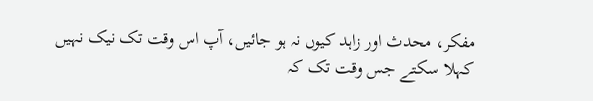مفکر، محدث اور زاہد کیوں نہ ہو جائیں، آپ اس وقت تک نیک نہیں کہلا سکتے جس وقت تک کہ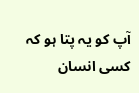آپ کو یہ پتا ہو کہ کسی انسان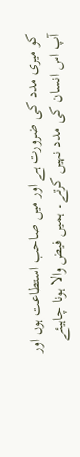کو میری مدد کی ضرورت ہے اور میں صاحب استطاعت ہوں اور آپ اس انسان کی مدد نہیں کرتے۔ ہمیں فیض والا ہونا چاہیئے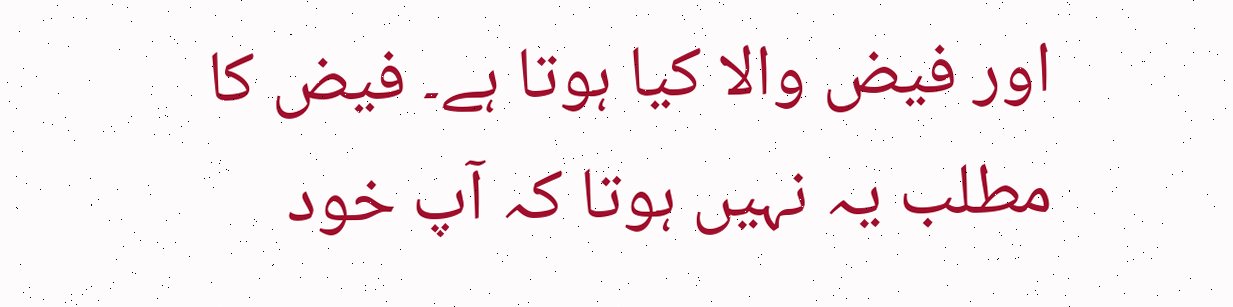اور فیض والا کیا ہوتا ہے۔ فیض کا مطلب یہ نہیں ہوتا کہ آپ خود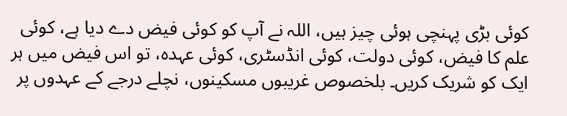کوئی بڑی پہنچی ہوئی چیز ہیں، اللہ نے آپ کو کوئی فیض دے دیا ہے، کوئی علم کا فیض، کوئی دولت، کوئی انڈسٹری، کوئی عہدہ، تو اس فیض میں ہر ایک کو شریک کریں۔ بلخصوص غریبوں مسکینوں، نچلے درجے کے عہدوں پر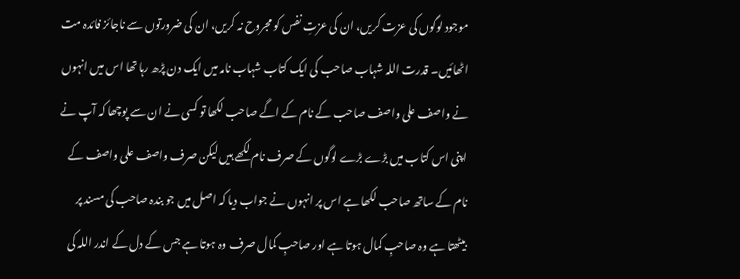موجود لوگوں کی عزت کریں، ان کی عزتِ نفس کو مجروح نہ کریں، ان کی ضرورتوں سے ناجائز فائدہ مت اٹھائیں۔ قدرت اللہ شہاب صاحب کی ایک کتاب شہاب نامہ میں ایک دن پڑھ رہا تھا اس میں انہوں نے واصف علی واصف صاحب کے نام کے اگے صاحب لکھا تو کسی نے ان سے پوچھا کہ آپ نے اپنی اس کتاب میں بڑے بڑے لوگوں کے صرف نام لکھے ہیں لیکن صرف واصف علی واصف کے نام کے ساتھ صاحب لکھا ہے اس پر انہوں نے جواب دیا کہ اصل میں جو بندہ صاحب کی مسند پر بیٹھتا ہے وہ صاحبِ کمال ہوتا ہے اور صاحبِ کمال صرف وہ ہوتا ہے جس کے دل کے اندر اللہ کی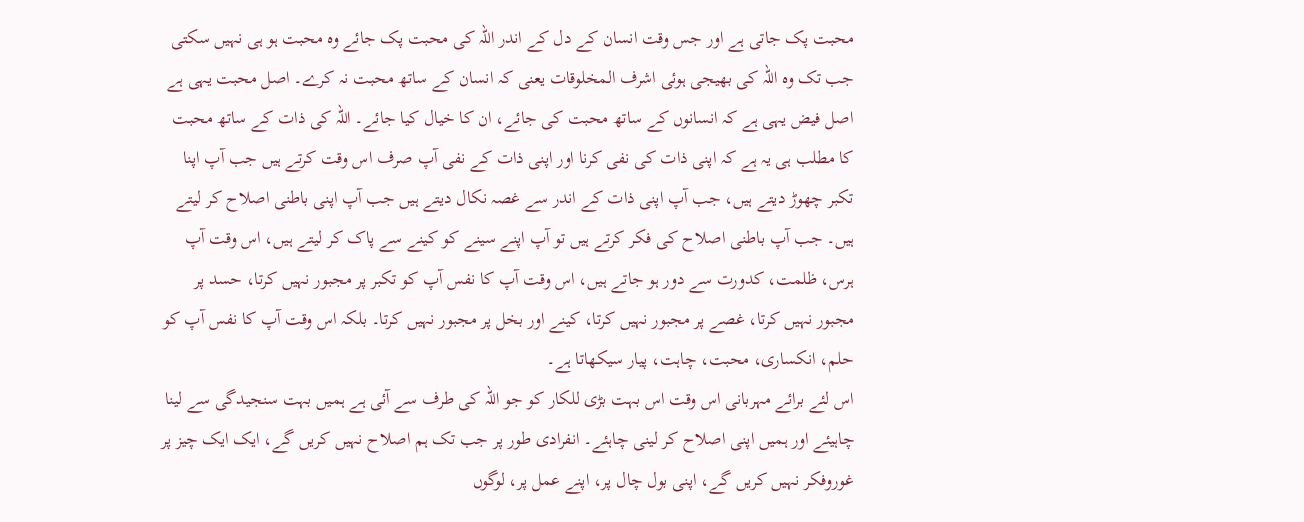محبت پک جاتی ہے اور جس وقت انسان کے دل کے اندر اللہ کی محبت پک جائے وہ محبت ہو ہی نہیں سکتی جب تک وہ اللہ کی بھیجی ہوئی اشرف المخلوقات یعنی کہ انسان کے ساتھ محبت نہ کرے۔ اصل محبت یہی ہے اصل فیض یہی ہے کہ انسانوں کے ساتھ محبت کی جائے، ان کا خیال کیا جائے۔ اللہ کی ذات کے ساتھ محبت کا مطلب ہی یہ ہے کہ اپنی ذات کی نفی کرنا اور اپنی ذات کے نفی آپ صرف اس وقت کرتے ہیں جب آپ اپنا تکبر چھوڑ دیتے ہیں، جب آپ اپنی ذات کے اندر سے غصہ نکال دیتے ہیں جب آپ اپنی باطنی اصلاح کر لیتے ہیں۔ جب آپ باطنی اصلاح کی فکر کرتے ہیں تو آپ اپنے سینے کو کینے سے پاک کر لیتے ہیں، اس وقت آپ ہرس، ظلمت، کدورت سے دور ہو جاتے ہیں، اس وقت آپ کا نفس آپ کو تکبر پر مجبور نہیں کرتا، حسد پر مجبور نہیں کرتا، غصے پر مجبور نہیں کرتا، کینے اور بخل پر مجبور نہیں کرتا۔ بلکہ اس وقت آپ کا نفس آپ کو حلم، انکساری، محبت، چاہت، پیار سیکھاتا ہے۔
اس لئے برائے مہربانی اس وقت اس بہت بڑی للکار کو جو اللہ کی طرف سے آئی ہے ہمیں بہت سنجیدگی سے لینا چاہیئے اور ہمیں اپنی اصلاح کر لینی چاہئے۔ انفرادی طور پر جب تک ہم اصلاح نہیں کریں گے، ایک ایک چیز پر غوروفکر نہیں کریں گے، اپنی بول چال پر، اپنے عمل پر، لوگوں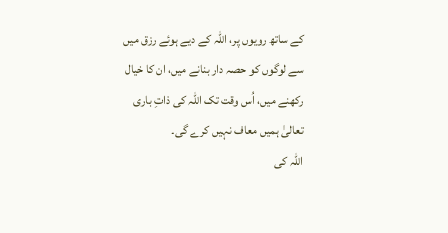کے ساتھ رویوں پر، اللہ کے دیے ہوئے رزق میں سے لوگوں کو حصہ دار بنانے میں، ان کا خیال رکھنے میں، اُس وقت تک اللہ کی ذاتِ باری تعالیٰ ہمیں معاف نہیں کرے گی۔
اللہ کی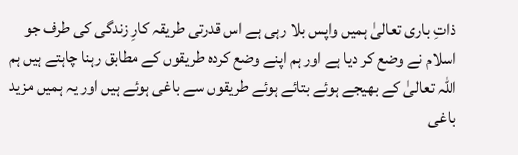ذاتِ باری تعالیٰ ہمیں واپس بلا رہی ہے اس قدرتی طریقہ کارِ زندگی کی طرف جو اسلام نے وضع کر دیا ہے اور ہم اپنے وضع کردہ طریقوں کے مطابق رہنا چاہتے ہیں ہم اللہ تعالیٰ کے بھیجے ہوئے بتائے ہوئے طریقوں سے باغی ہوئے ہیں اور یہ ہمیں مزید باغی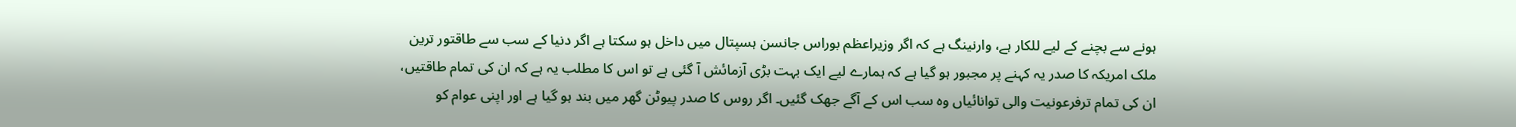ہونے سے بچنے کے لیے للکار ہے، وارنینگ ہے کہ اگر وزیراعظم بوراس جانسن ہسپتال میں داخل ہو سکتا ہے اگر دنیا کے سب سے طاقتور ترین ملک امریکہ کا صدر یہ کہنے پر مجبور ہو گیا ہے کہ ہمارے لیے ایک بہت بڑی آزمائش آ گئی ہے تو اس کا مطلب یہ ہے کہ ان کی تمام طاقتیں، ان کی تمام ترفرعونیت والی توانائیاں وہ سب اس کے آگے جھک گئیں۔ اگر روس کا صدر پیوٹن گھر میں بند ہو گیا ہے اور اپنی عوام کو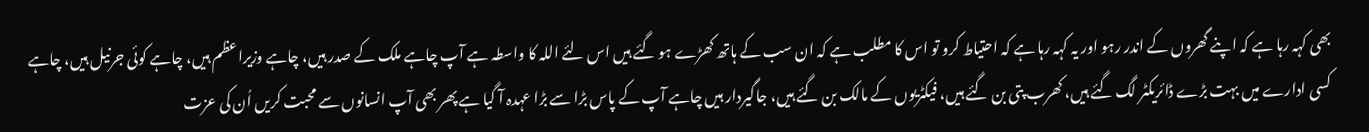بھی کہہ رہا ہے کہ اپنے گھروں کے اندر رہو اور یہ کہہ رہا ہے کہ احتیاط کرو تو اس کا مطلب ہے کہ ان سب کے ہاتھ کھڑے ہو گئے ہیں اس لئے اللہ کا واسطہ ہے آپ چاہے ملک کے صدر ہیں، چاہے وزیراعظم ہیں، چاہے کوئی جرنیل ہیں، چاہے کسی ادارے میں بہت بڑے ڈائریکٹر لگ گئے ہیں، کھرب پتی بن گئے ہیں، فیکٹریوں کے مالک بن گئے ہیں، جاگیردار ہیں چاہے آپ کے پاس بڑا سے بڑا عہدہ آ گیا ہے پھر بھی آپ انسانوں سے محبت کریں اُن کی عزت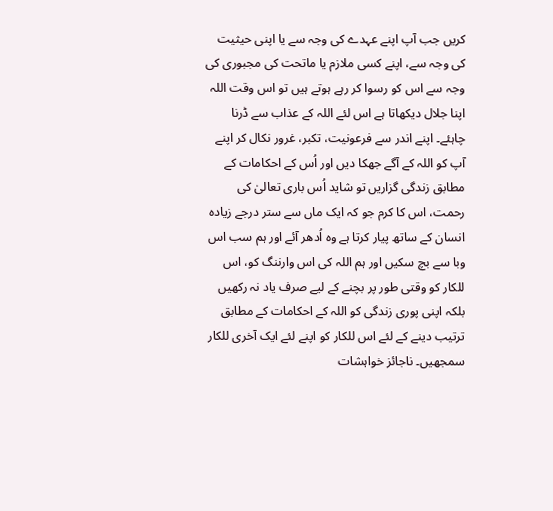کریں جب آپ اپنے عہدے کی وجہ سے یا اپنی حیثیت کی وجہ سے، اپنے کسی ملازم یا ماتحت کی مجبوری کی وجہ سے اس کو رسوا کر رہے ہوتے ہیں تو اس وقت اللہ اپنا جلال دیکھاتا ہے اس لئے اللہ کے عذاب سے ڈرنا چاہئے۔ اپنے اندر سے فرعونیت، تکبر، غرور نکال کر اپنے آپ کو اللہ کے آگے جھکا دیں اور اُس کے احکامات کے مطابق زندگی گزاریں تو شاید اُس باری تعالیٰ کی رحمت، اس کا کرم جو کہ ایک ماں سے ستر درجے زیادہ انسان کے ساتھ پیار کرتا ہے وہ اُدھر آئے اور ہم سب اس وبا سے بچ سکیں اور ہم اللہ کی اس وارننگ کو، اس للکار کو وقتی طور پر بچنے کے لیے صرف یاد نہ رکھیں بلکہ اپنی پوری زندگی کو اللہ کے احکامات کے مطابق ترتیب دینے کے لئے اس للکار کو اپنے لئے ایک آخری للکار سمجھیں۔ ناجائز خواہشات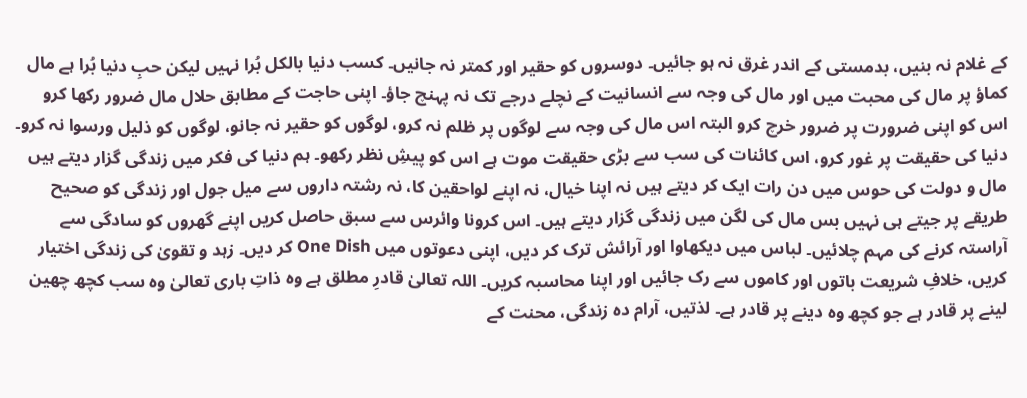کے غلام نہ بنیں، بدمستی کے اندر غرق نہ ہو جائیں۔ دوسروں کو حقیر اور کمتر نہ جانیں۔ کسب دنیا بالکل بُرا نہیں لیکن حبِ دنیا بُرا ہے مال کماؤ پر مال کی محبت میں اور مال کی وجہ سے انسانیت کے نچلے درجے تک نہ پہنچ جاؤ۔ اپنی حاجت کے مطابق حلال مال ضرور رکھا کرو اس کو اپنی ضرورت پر ضرور خرچ کرو البتہ اس مال کی وجہ سے لوگوں پر ظلم نہ کرو، لوگوں کو حقیر نہ جانو، لوگوں کو ذلیل ورسوا نہ کرو۔ دنیا کی حقیقت پر غور کرو، اس کائنات کی سب سے بڑی حقیقت موت ہے اس کو پیشِ نظر رکھو۔ ہم دنیا کی فکر میں زندگی گزار دیتے ہیں مال و دولت کی حوس میں دن رات ایک کر دیتے ہیں نہ اپنا خیال، نہ اپنے لواحقین کا، نہ رشتہ داروں سے میل جول اور زندگی کو صحیح طریقے پر جیتے ہی نہیں بس مال کی لگن میں زندگی گزار دیتے ہیں۔ اس کرونا وائرس سے سبق حاصل کریں اپنے گھروں کو سادگی سے آراستہ کرنے کی مہم چلائیں۔ لباس میں دیکھاوا اور آرائش ترک کر دیں، اپنی دعوتوں میں One Dish کر دیں۔ زہد و تقویٰ کی زندگی اختیار کریں، خلافِ شریعت باتوں اور کاموں سے رک جائیں اور اپنا محاسبہ کریں۔ اللہ تعالیٰ قادرِ مطلق ہے وہ ذاتِ باری تعالیٰ وہ سب کچھ چھین لینے پر قادر ہے جو کچھ وہ دینے پر قادر ہے۔ لذتیں، آرام دہ زندگی، محنت کے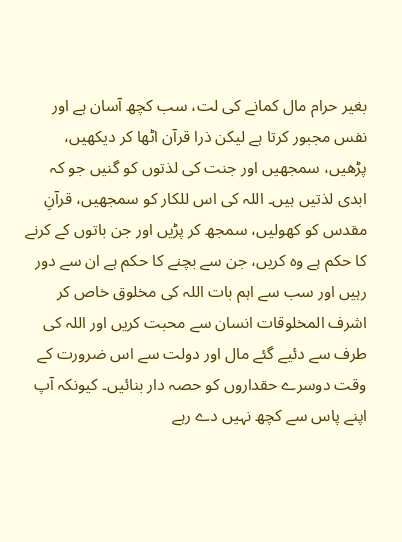بغیر حرام مال کمانے کی لت، سب کچھ آسان ہے اور نفس مجبور کرتا ہے لیکن ذرا قرآن اٹھا کر دیکھیں، پڑھیں، سمجھیں اور جنت کی لذتوں کو گنیں جو کہ ابدی لذتیں ہیں۔ اللہ کی اس للکار کو سمجھیں، قرآنِ مقدس کو کھولیں، سمجھ کر پڑیں اور جن باتوں کے کرنے کا حکم ہے وہ کریں، جن سے بچنے کا حکم ہے ان سے دور رہیں اور سب سے اہم بات اللہ کی مخلوق خاص کر اشرف المخلوقات انسان سے محبت کریں اور اللہ کی طرف سے دئیے گئے مال اور دولت سے اس ضرورت کے وقت دوسرے حقداروں کو حصہ دار بنائیں۔ کیونکہ آپ اپنے پاس سے کچھ نہیں دے رہے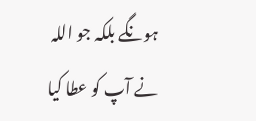ہونگے بلکہ جو اللہ نے آپ کو عطا کیا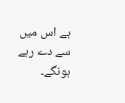ہے اس میں سے دے رہے ہونگے۔